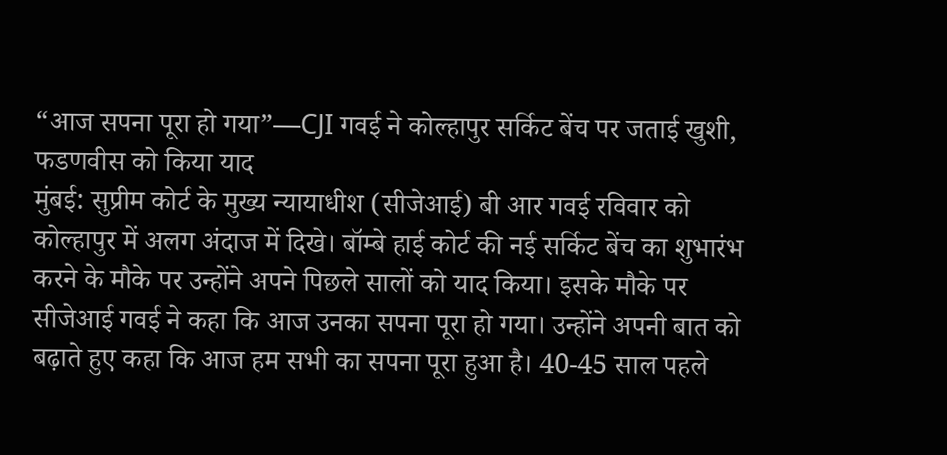“आज सपना पूरा हो गया”—CJI गवई ने कोल्हापुर सर्किट बेंच पर जताई खुशी, फडणवीस को किया याद
मुंबई: सुप्रीम कोर्ट के मुख्य न्यायाधीश (सीजेआई) बी आर गवई रविवार को कोल्हापुर में अलग अंदाज में दिखे। बॉम्बे हाई कोर्ट की नई सर्किट बेंच का शुभारंभ करने के मौके पर उन्होंने अपने पिछले सालों को याद किया। इसके मौके पर सीजेआई गवई ने कहा कि आज उनका सपना पूरा हो गया। उन्होंने अपनी बात को बढ़ाते हुए कहा कि आज हम सभी का सपना पूरा हुआ है। 40-45 साल पहले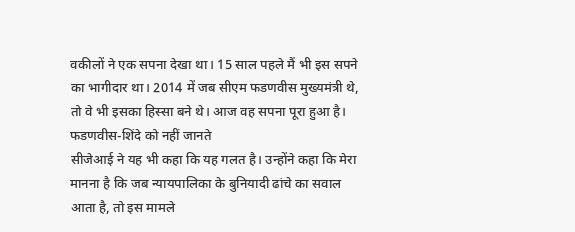वकीलों ने एक सपना देखा था। 15 साल पहले मैं भी इस सपने का भागीदार था। 2014 में जब सीएम फडणवीस मुख्यमंत्री थे, तो वे भी इसका हिस्सा बने थे। आज वह सपना पूरा हुआ है।
फडणवीस-शिंदे को नहीं जानते
सीजेआई ने यह भी कहा कि यह गलत है। उन्होंने कहा कि मेरा मानना है कि जब न्यायपालिका के बुनियादी ढांचे का सवाल आता है, तो इस मामले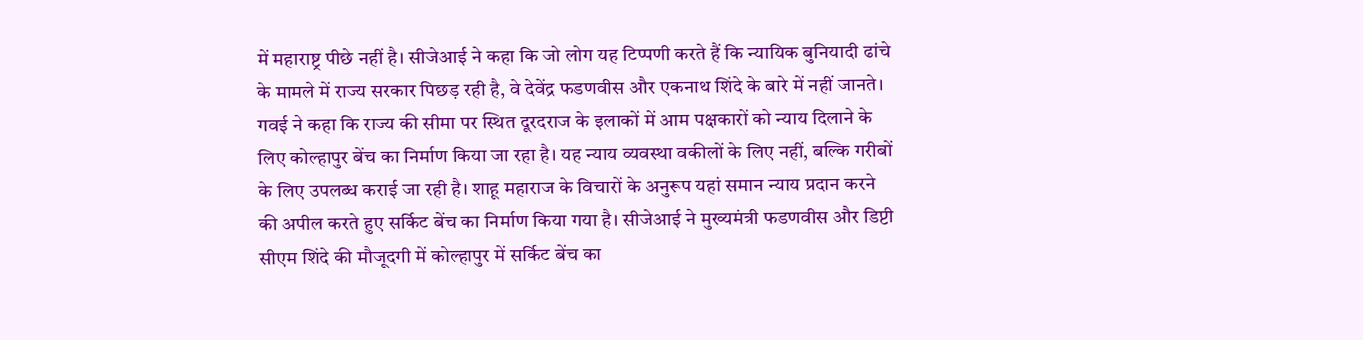में महाराष्ट्र पीछे नहीं है। सीजेआई ने कहा कि जो लोग यह टिप्पणी करते हैं कि न्यायिक बुनियादी ढांचे के मामले में राज्य सरकार पिछड़ रही है, वे देवेंद्र फडणवीस और एकनाथ शिंदे के बारे में नहीं जानते। गवई ने कहा कि राज्य की सीमा पर स्थित दूरदराज के इलाकों में आम पक्षकारों को न्याय दिलाने के लिए कोल्हापुर बेंच का निर्माण किया जा रहा है। यह न्याय व्यवस्था वकीलों के लिए नहीं, बल्कि गरीबों के लिए उपलब्ध कराई जा रही है। शाहू महाराज के विचारों के अनुरूप यहां समान न्याय प्रदान करने की अपील करते हुए सर्किट बेंच का निर्माण किया गया है। सीजेआई ने मुख्यमंत्री फडणवीस और डिप्टी सीएम शिंदे की मौजूदगी में कोल्हापुर में सर्किट बेंच का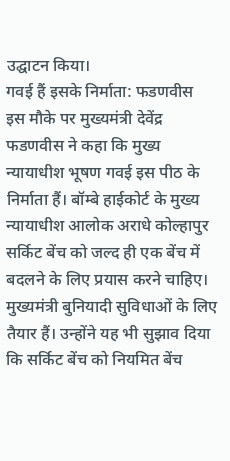उद्घाटन किया।
गवई हैं इसके निर्माता: फडणवीस
इस मौके पर मुख्यमंत्री देवेंद्र फडणवीस ने कहा कि मुख्य न्यायाधीश भूषण गवई इस पीठ के निर्माता हैं। बॉम्बे हाईकोर्ट के मुख्य न्यायाधीश आलोक अराधे कोल्हापुर सर्किट बेंच को जल्द ही एक बेंच में बदलने के लिए प्रयास करने चाहिए। मुख्यमंत्री बुनियादी सुविधाओं के लिए तैयार हैं। उन्होंने यह भी सुझाव दिया कि सर्किट बेंच को नियमित बेंच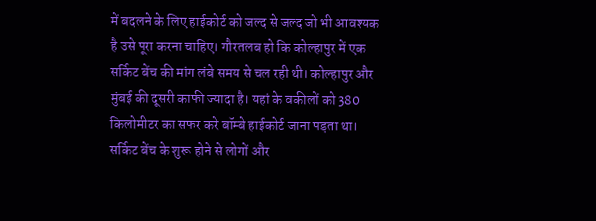में बदलने के लिए हाईकोर्ट को जल्द से जल्द जो भी आवश्यक है उसे पूरा करना चाहिए। गौरतलब हो कि कोल्हापुर में एक सर्किट बेंच की मांग लंबे समय से चल रही थी। कोल्हापुर और मुंबई की दूसरी काफी ज्यादा है। यहां के वकीलों को 380 किलोमीटर का सफर करे बॉम्बे हाईकोर्ट जाना पड़ता था। सर्किट बेंच के शुरू होने से लोगों और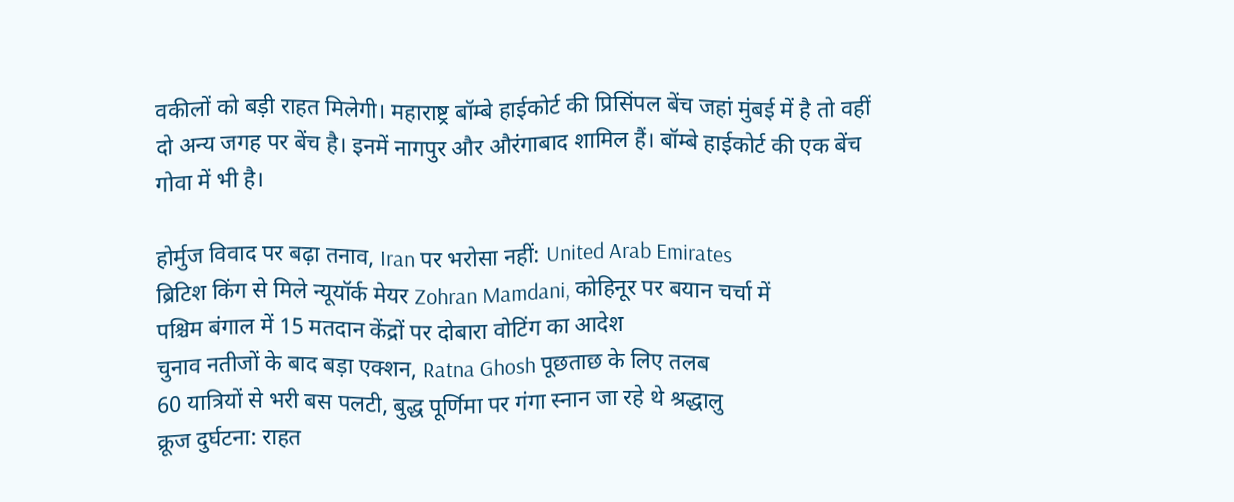वकीलों को बड़ी राहत मिलेगी। महाराष्ट्र बॉम्बे हाईकोर्ट की प्रिसिंपल बेंच जहां मुंबई में है तो वहीं दो अन्य जगह पर बेंच है। इनमें नागपुर और औरंगाबाद शामिल हैं। बॉम्बे हाईकोर्ट की एक बेंच गोवा में भी है।

होर्मुज विवाद पर बढ़ा तनाव, Iran पर भरोसा नहीं: United Arab Emirates
ब्रिटिश किंग से मिले न्यूयॉर्क मेयर Zohran Mamdani, कोहिनूर पर बयान चर्चा में
पश्चिम बंगाल में 15 मतदान केंद्रों पर दोबारा वोटिंग का आदेश
चुनाव नतीजों के बाद बड़ा एक्शन, Ratna Ghosh पूछताछ के लिए तलब
60 यात्रियों से भरी बस पलटी, बुद्ध पूर्णिमा पर गंगा स्नान जा रहे थे श्रद्धालु
क्रूज दुर्घटना: राहत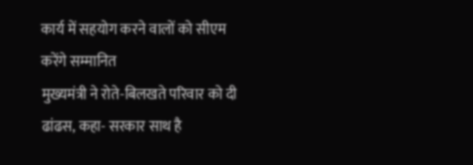कार्य में सहयोग करने वालों को सीएम करेंगे सम्मानित
मुख्यमंत्री ने रोते-बिलखते परिवार को दी ढांढस, कहा- सरकार साथ है